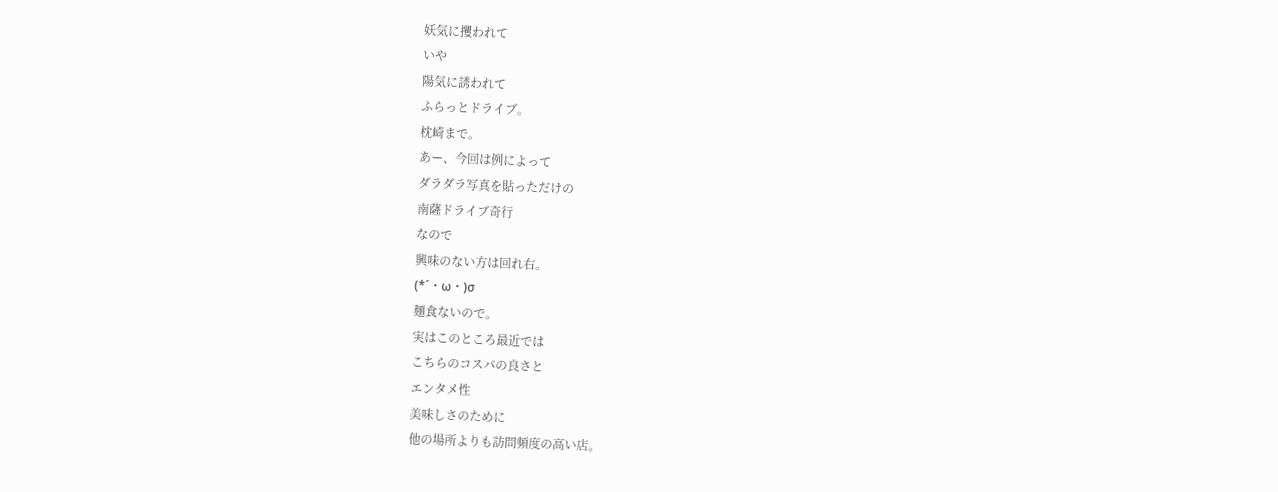妖気に攫われて
いや
陽気に誘われて
ふらっとドライブ。
枕崎まで。
あー、今回は例によって
ダラダラ写真を貼っただけの
南薩ドライブ奇行
なので
興味のない方は回れ右。
(*´・ω・)σ
麺食ないので。
実はこのところ最近では
こちらのコスパの良さと
エンタメ性
美味しさのために
他の場所よりも訪問頻度の高い店。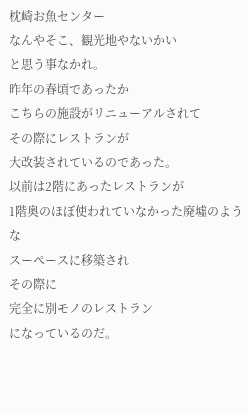枕崎お魚センター
なんやそこ、観光地やないかい
と思う事なかれ。
昨年の春頃であったか
こちらの施設がリニューアルされて
その際にレストランが
大改装されているのであった。
以前は2階にあったレストランが
1階奥のほぼ使われていなかった廃墟のような
スーペースに移築され
その際に
完全に別モノのレストラン
になっているのだ。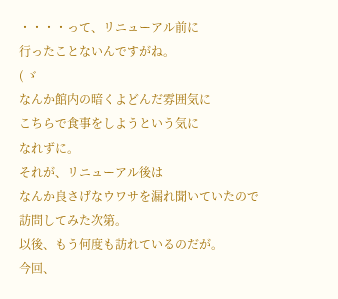・・・・って、リニューアル前に
行ったことないんですがね。
( ゞ
なんか館内の暗くよどんだ雰囲気に
こちらで食事をしようという気に
なれずに。
それが、リニューアル後は
なんか良さげなウワサを漏れ聞いていたので
訪問してみた次第。
以後、もう何度も訪れているのだが。
今回、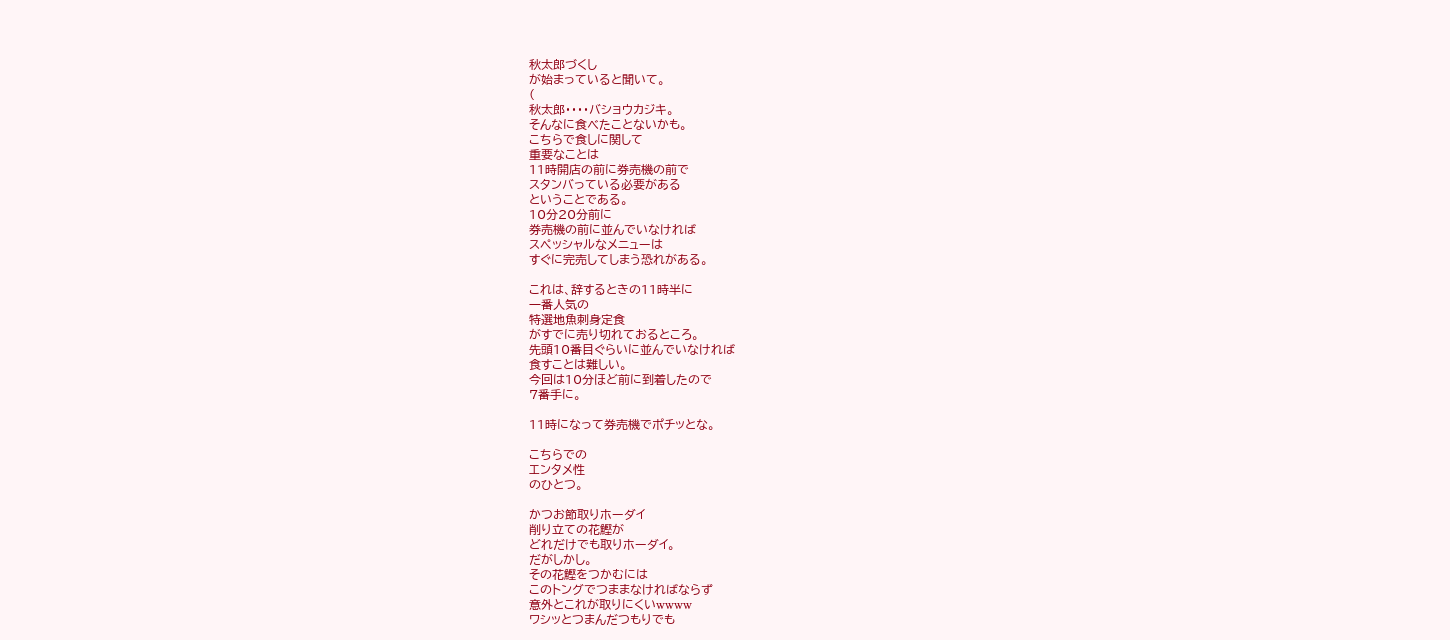秋太郎づくし
が始まっていると聞いて。
(
秋太郎・・・・バショウカジキ。
そんなに食べたことないかも。
こちらで食しに関して
重要なことは
11時開店の前に券売機の前で
スタンバっている必要がある
ということである。
10分20分前に
券売機の前に並んでいなければ
スペッシャルなメニューは
すぐに完売してしまう恐れがある。

これは、辞するときの11時半に
一番人気の
特選地魚刺身定食
がすでに売り切れておるところ。
先頭10番目ぐらいに並んでいなければ
食すことは難しい。
今回は10分ほど前に到着したので
7番手に。

11時になって券売機でポチッとな。

こちらでの
エンタメ性
のひとつ。

かつお節取りホーダイ
削り立ての花鰹が
どれだけでも取りホーダイ。
だがしかし。
その花鰹をつかむには
このトングでつままなければならず
意外とこれが取りにくいwwww
ワシッとつまんだつもりでも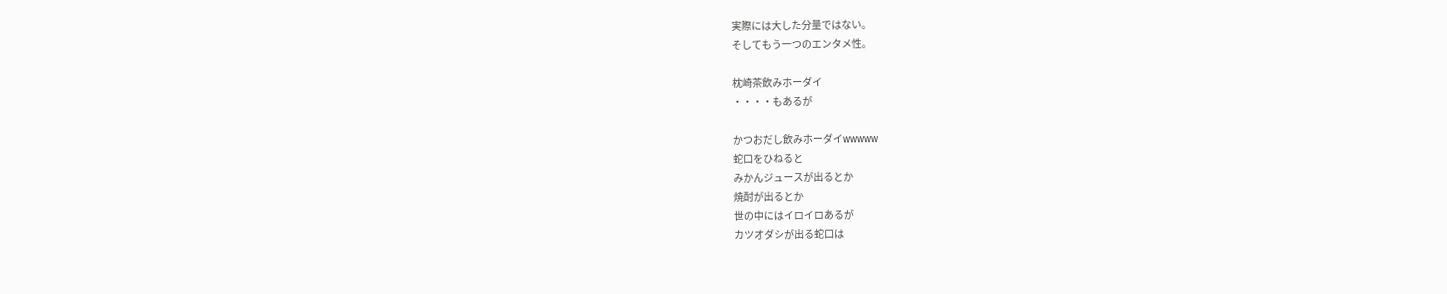実際には大した分量ではない。
そしてもう一つのエンタメ性。

枕崎茶飲みホーダイ
・・・・もあるが

かつおだし飲みホーダイwwwww
蛇口をひねると
みかんジュースが出るとか
焼酎が出るとか
世の中にはイロイロあるが
カツオダシが出る蛇口は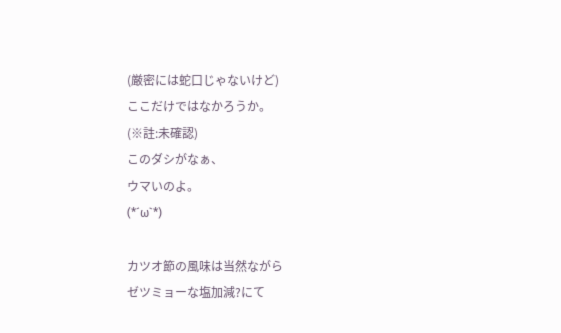(厳密には蛇口じゃないけど)
ここだけではなかろうか。
(※註:未確認)
このダシがなぁ、
ウマいのよ。
(*´ω`*)

カツオ節の風味は当然ながら
ゼツミョーな塩加減?にて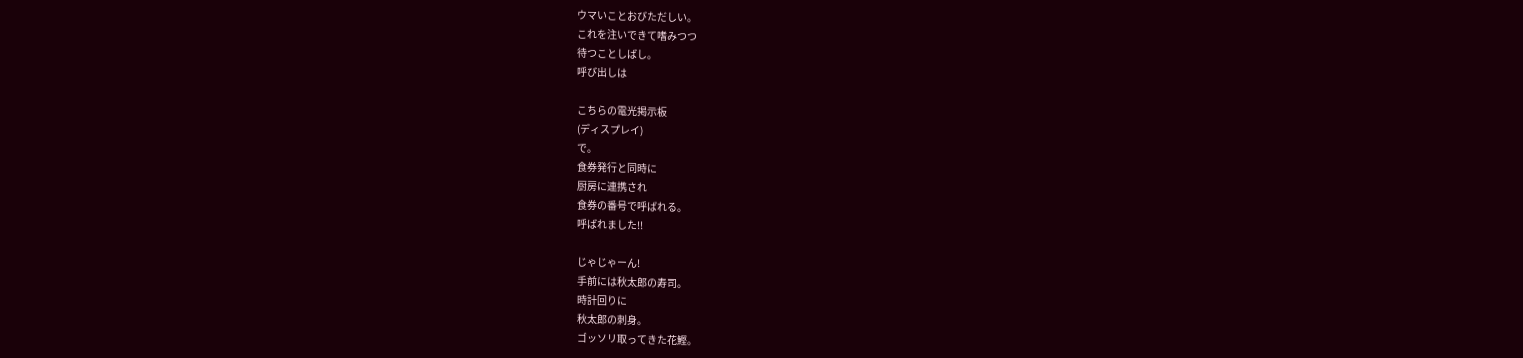ウマいことおびただしい。
これを注いできて嗜みつつ
待つことしばし。
呼び出しは

こちらの電光掲示板
(ディスプレイ)
で。
食券発行と同時に
厨房に連携され
食券の番号で呼ばれる。
呼ばれました!!

じゃじゃーん!
手前には秋太郎の寿司。
時計回りに
秋太郎の刺身。
ゴッソリ取ってきた花鰹。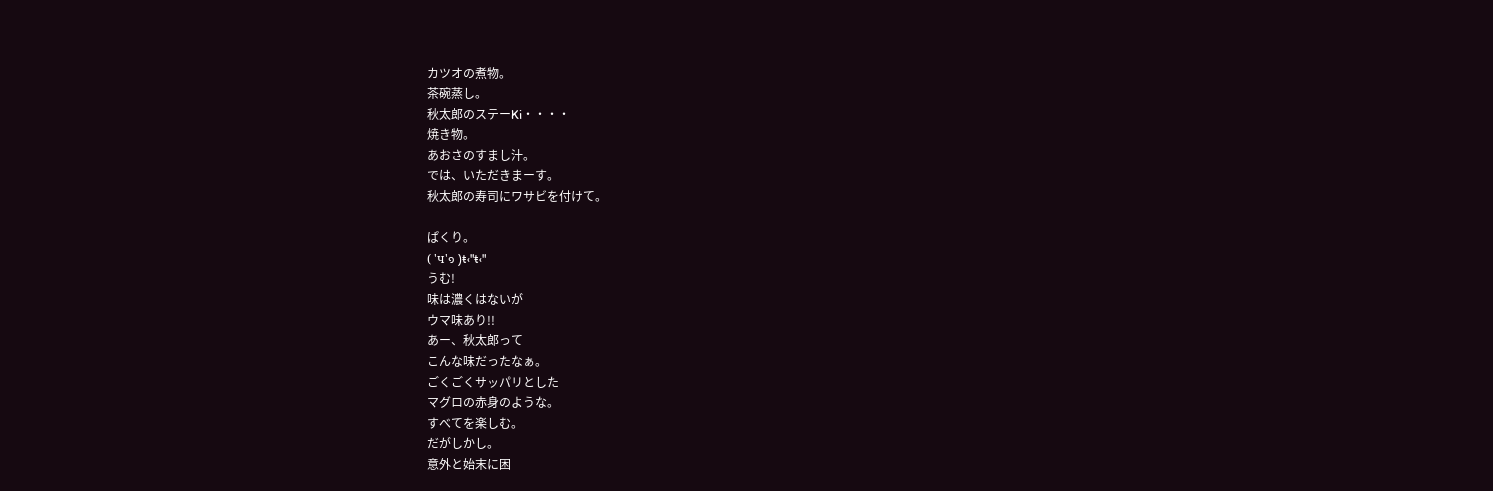カツオの煮物。
茶碗蒸し。
秋太郎のステーKi・・・・
焼き物。
あおさのすまし汁。
では、いただきまーす。
秋太郎の寿司にワサビを付けて。

ぱくり。
( 'ч'๑ )ŧ‹"ŧ‹"
うむ!
味は濃くはないが
ウマ味あり!!
あー、秋太郎って
こんな味だったなぁ。
ごくごくサッパリとした
マグロの赤身のような。
すべてを楽しむ。
だがしかし。
意外と始末に困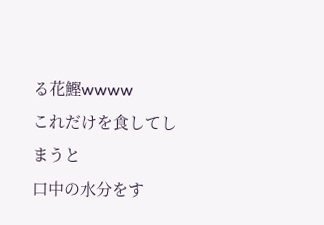る花鰹wwww
これだけを食してしまうと
口中の水分をす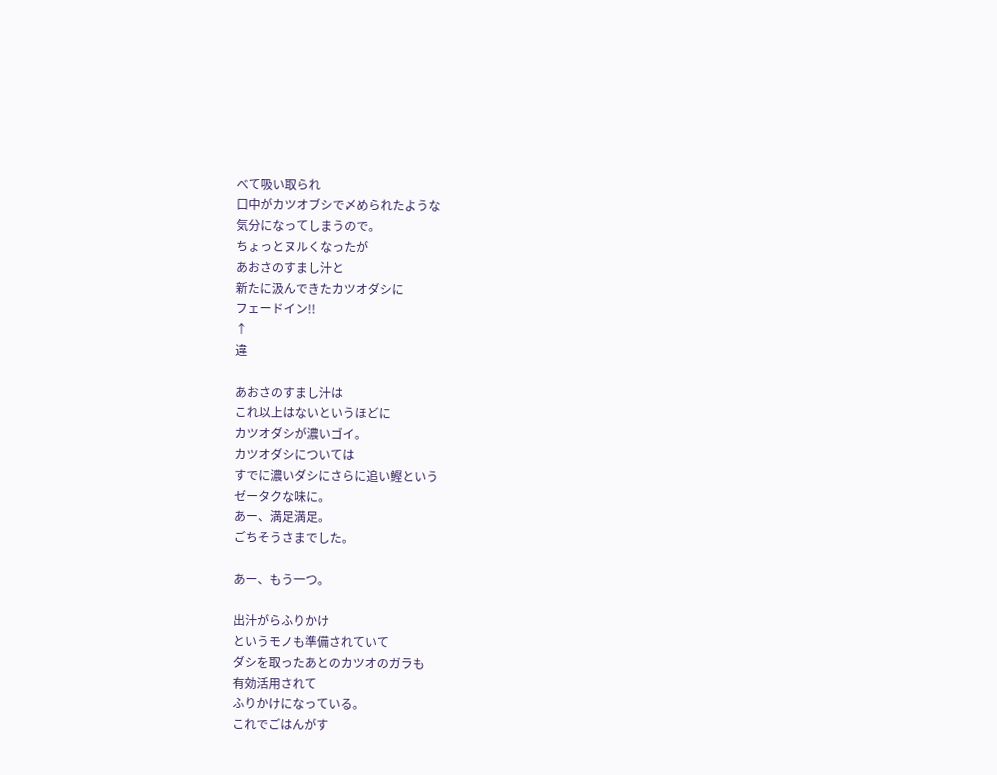べて吸い取られ
口中がカツオブシで〆められたような
気分になってしまうので。
ちょっとヌルくなったが
あおさのすまし汁と
新たに汲んできたカツオダシに
フェードイン!!
↑
違

あおさのすまし汁は
これ以上はないというほどに
カツオダシが濃いゴイ。
カツオダシについては
すでに濃いダシにさらに追い鰹という
ゼータクな味に。
あー、満足満足。
ごちそうさまでした。

あー、もう一つ。

出汁がらふりかけ
というモノも準備されていて
ダシを取ったあとのカツオのガラも
有効活用されて
ふりかけになっている。
これでごはんがす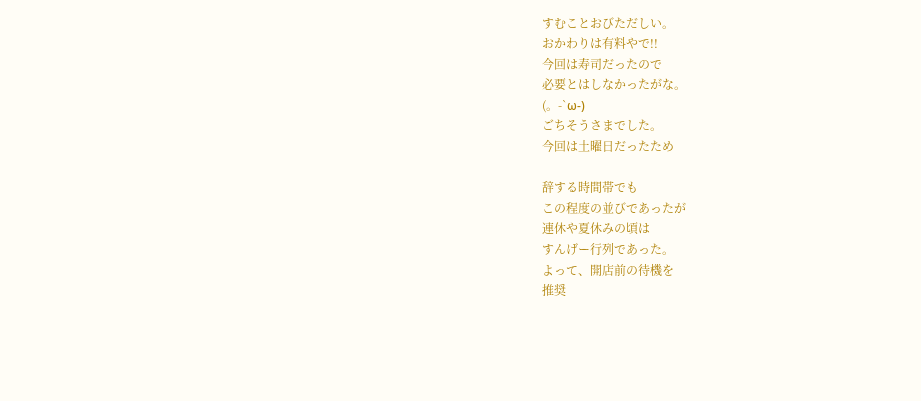すむことおびただしい。
おかわりは有料やで!!
今回は寿司だったので
必要とはしなかったがな。
(。-`ω-)
ごちそうさまでした。
今回は土曜日だったため

辞する時間帯でも
この程度の並びであったが
連休や夏休みの頃は
すんげー行列であった。
よって、開店前の待機を
推奨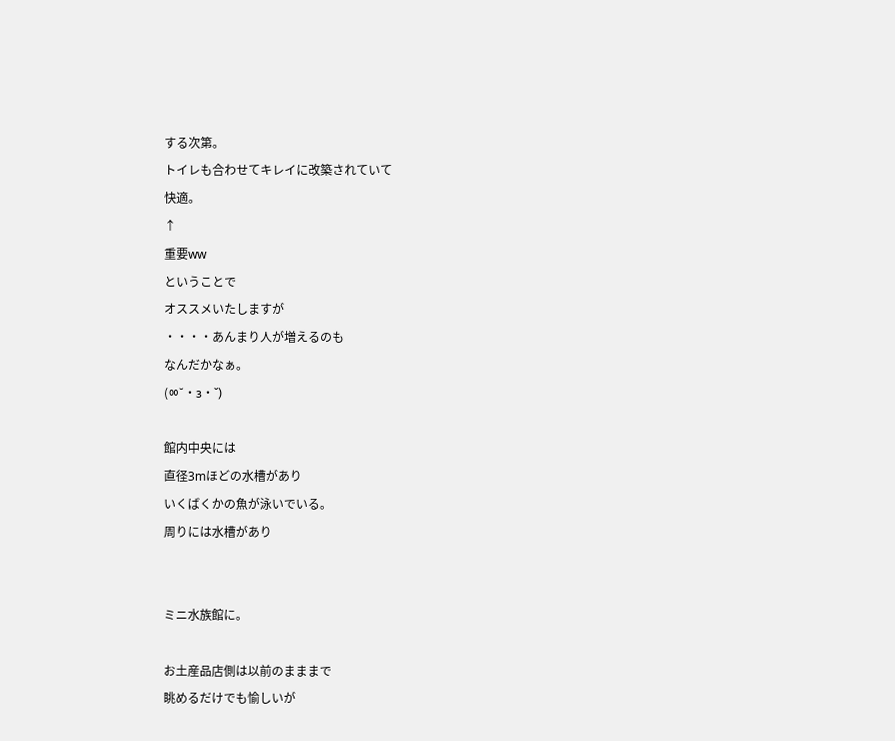する次第。
トイレも合わせてキレイに改築されていて
快適。
↑
重要ww
ということで
オススメいたしますが
・・・・あんまり人が増えるのも
なんだかなぁ。
(ㆀ˘・з・˘)

館内中央には
直径3mほどの水槽があり
いくばくかの魚が泳いでいる。
周りには水槽があり


ミニ水族館に。

お土産品店側は以前のまままで
眺めるだけでも愉しいが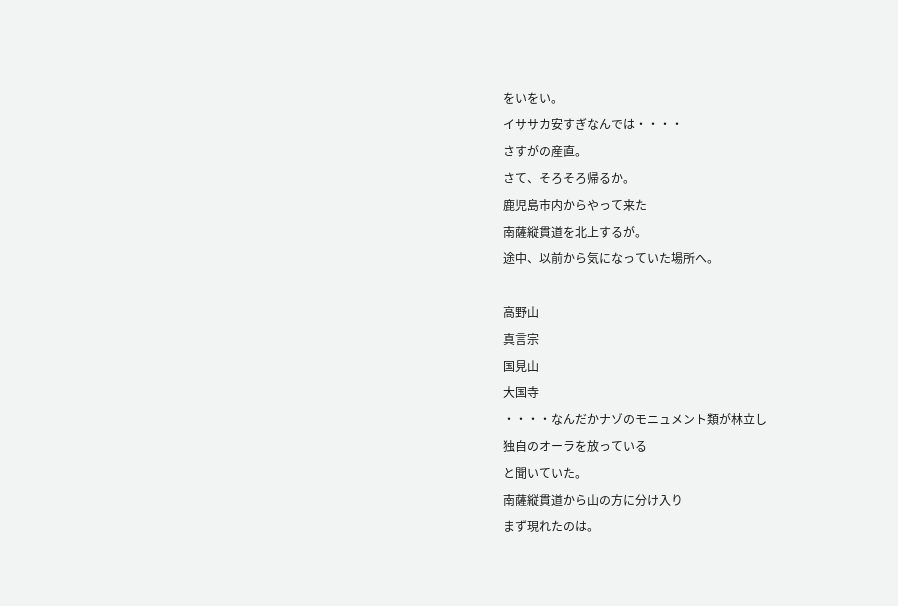をいをい。
イササカ安すぎなんでは・・・・
さすがの産直。
さて、そろそろ帰るか。
鹿児島市内からやって来た
南薩縦貫道を北上するが。
途中、以前から気になっていた場所へ。

高野山
真言宗
国見山
大国寺
・・・・なんだかナゾのモニュメント類が林立し
独自のオーラを放っている
と聞いていた。
南薩縦貫道から山の方に分け入り
まず現れたのは。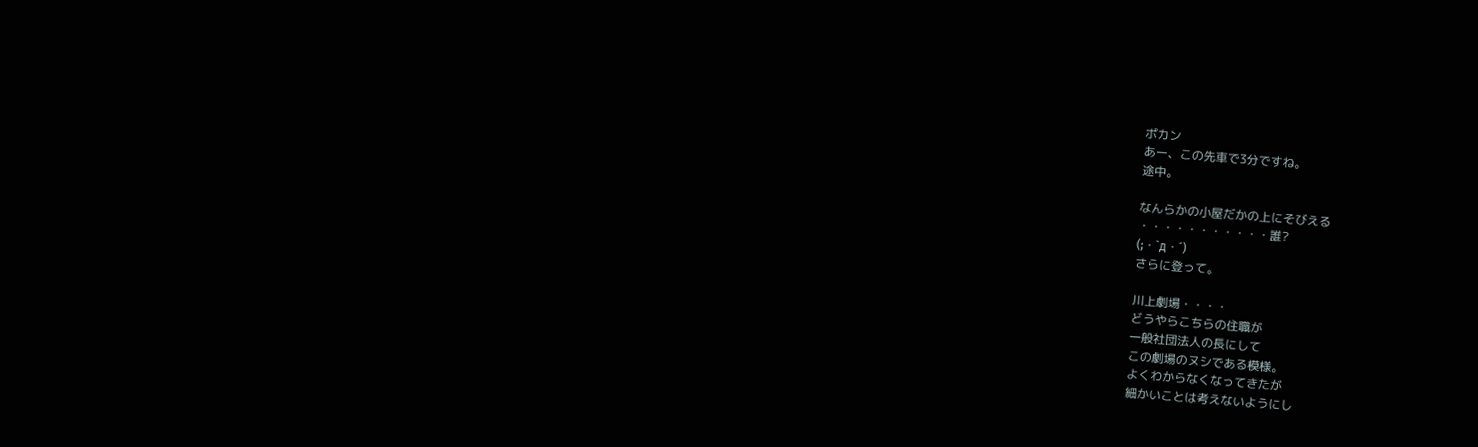ポカン
あー、この先車で3分ですね。
途中。

なんらかの小屋だかの上にそびえる
・・・・・・・・・・・誰?
(;・`д・´)
さらに登って。

川上劇場・・・・
どうやらこちらの住職が
一般社団法人の長にして
この劇場のヌシである模様。
よくわからなくなってきたが
細かいことは考えないようにし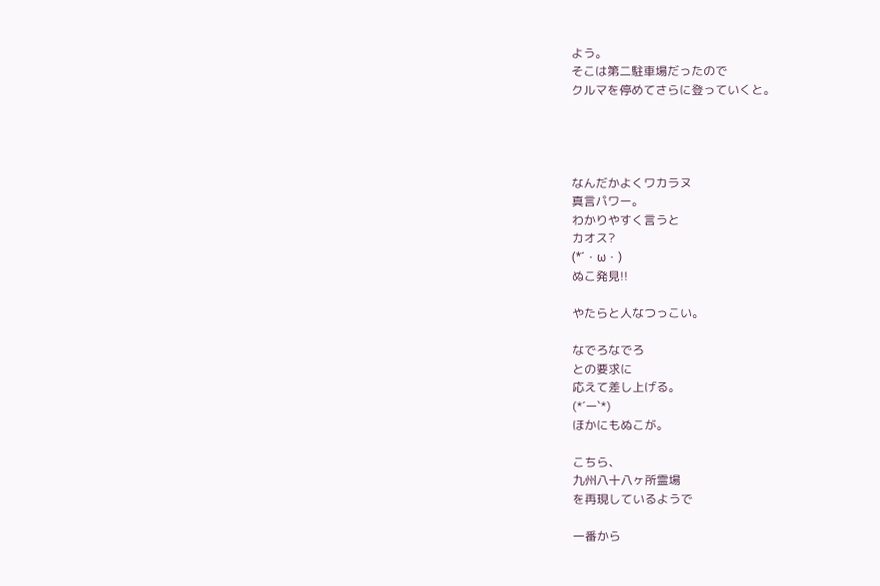よう。
そこは第二駐車場だったので
クルマを停めてさらに登っていくと。




なんだかよくワカラヌ
真言パワー。
わかりやすく言うと
カオス?
(*´・ω・)
ぬこ発見!!

やたらと人なつっこい。

なでろなでろ
との要求に
応えて差し上げる。
(*´ー`*)
ほかにもぬこが。

こちら、
九州八十八ヶ所霊場
を再現しているようで

一番から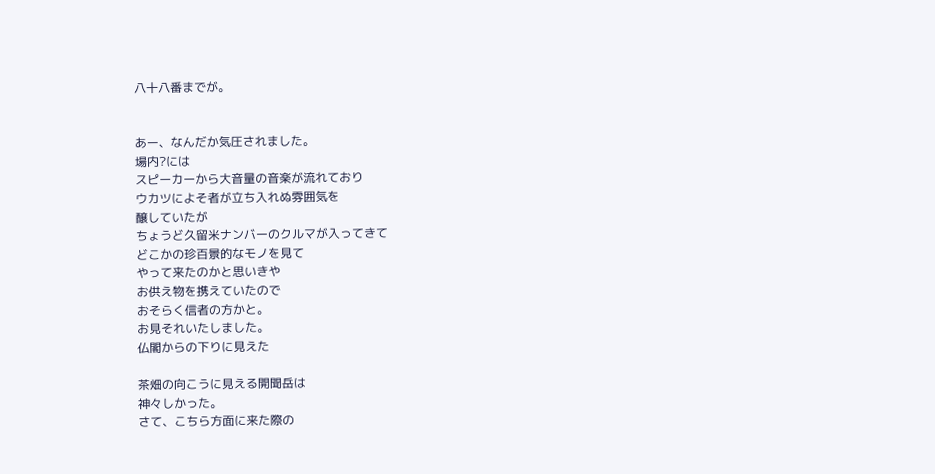八十八番までが。


あー、なんだか気圧されました。
場内?には
スピーカーから大音量の音楽が流れており
ウカツによそ者が立ち入れぬ雰囲気を
醸していたが
ちょうど久留米ナンバーのクルマが入ってきて
どこかの珍百景的なモノを見て
やって来たのかと思いきや
お供え物を携えていたので
おそらく信者の方かと。
お見それいたしました。
仏閣からの下りに見えた

茶畑の向こうに見える開聞岳は
神々しかった。
さて、こちら方面に来た際の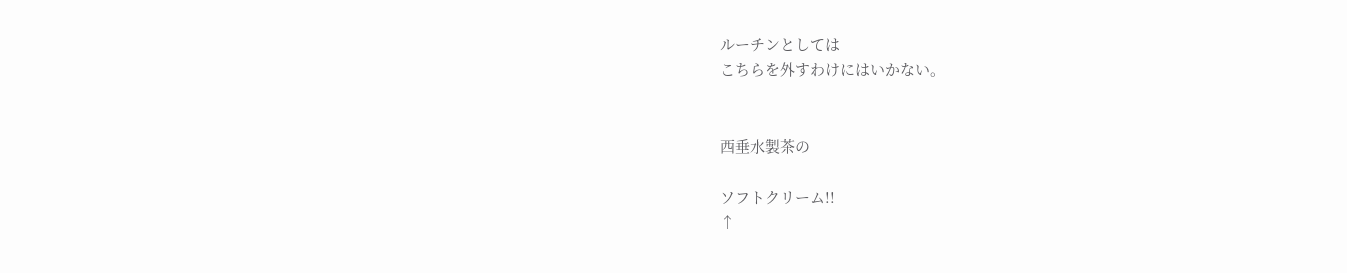ルーチンとしては
こちらを外すわけにはいかない。


西垂水製茶の

ソフトクリーム!!
↑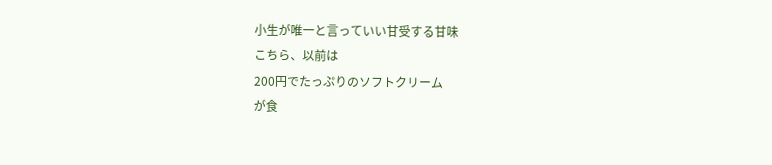小生が唯一と言っていい甘受する甘味
こちら、以前は
200円でたっぷりのソフトクリーム
が食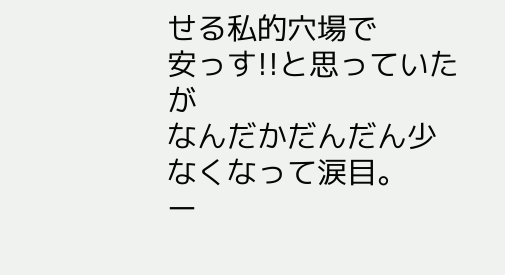せる私的穴場で
安っす!!と思っていたが
なんだかだんだん少なくなって涙目。
ー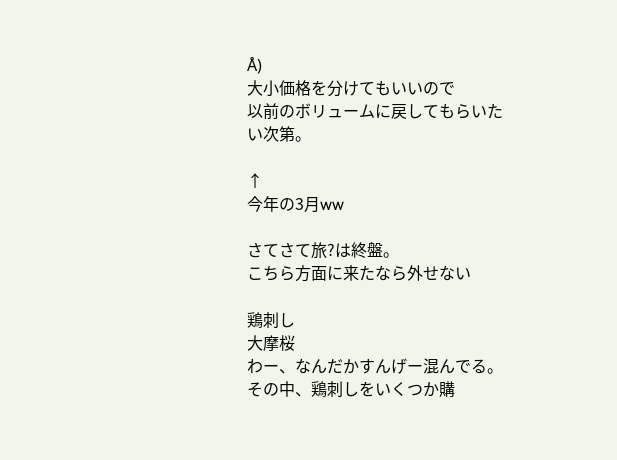Å)
大小価格を分けてもいいので
以前のボリュームに戻してもらいたい次第。

↑
今年の3月ww

さてさて旅?は終盤。
こちら方面に来たなら外せない

鶏刺し
大摩桜
わー、なんだかすんげー混んでる。
その中、鶏刺しをいくつか購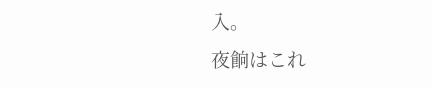入。
夜餉はこれ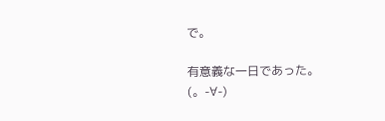で。

有意義な一日であった。
(。-∀-)